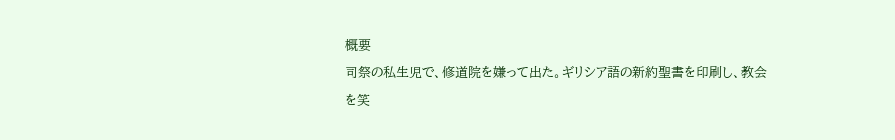概要
司祭の私生児で、修道院を嫌って出た。ギリシア語の新約聖書を印刷し、教会を笑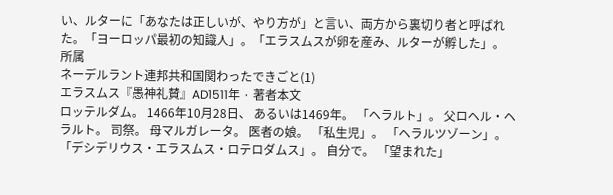い、ルターに「あなたは正しいが、やり方が」と言い、両方から裏切り者と呼ばれた。「ヨーロッパ最初の知識人」。「エラスムスが卵を産み、ルターが孵した」。
所属
ネーデルラント連邦共和国関わったできごと(1)
エラスムス『愚神礼賛』AD1511年 · 著者本文
ロッテルダム。 1466年10月28日、 あるいは1469年。 「ヘラルト」。 父ロヘル・ヘラルト。 司祭。 母マルガレータ。 医者の娘。 「私生児」。 「ヘラルツゾーン」。 「デシデリウス・エラスムス・ロテロダムス」。 自分で。 「望まれた」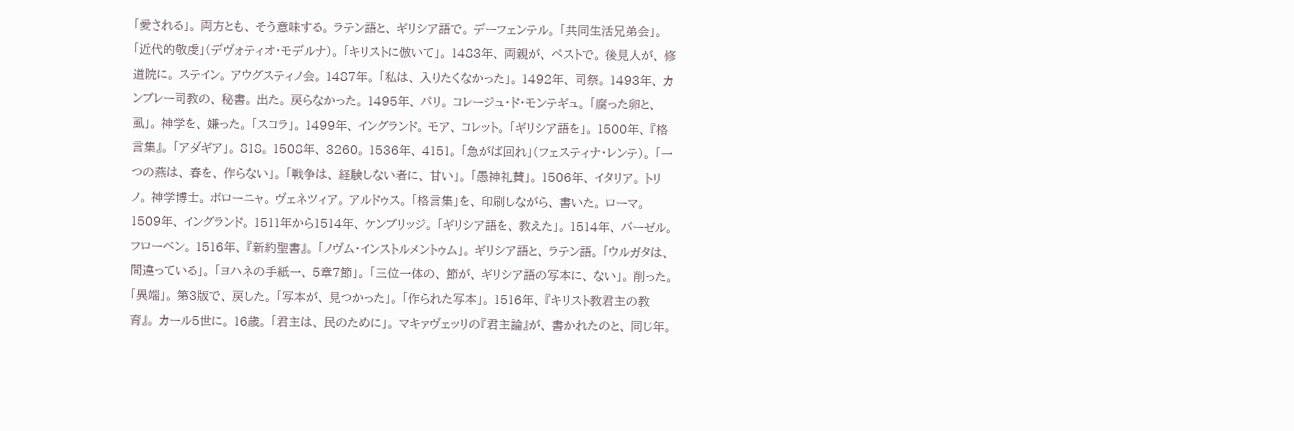「愛される」。 両方とも、 そう意味する。 ラテン語と、 ギリシア語で。 デーフェンテル。 「共同生活兄弟会」。 「近代的敬虔」(デヴォティオ・モデルナ)。 「キリストに倣いて」。 1483年、 両親が、 ペストで。 後見人が、 修道院に。 ステイン。 アウグスティノ会。 1487年。 「私は、 入りたくなかった」。 1492年、 司祭。 1493年、 カンブレー司教の、 秘書。 出た。 戻らなかった。 1495年、 パリ。 コレージュ・ド・モンテギュ。 「腐った卵と、 虱」。 神学を、 嫌った。 「スコラ」。 1499年、 イングランド。 モア、 コレット。 「ギリシア語を」。 1500年、 『格言集』。 「アダギア」。 818。 1508年、 3260。 1536年、 4151。 「急がば回れ」(フェスティナ・レンテ)。 「一つの燕は、 春を、 作らない」。 「戦争は、 経験しない者に、 甘い」。 「愚神礼賛」。 1506年、 イタリア。 トリノ。 神学博士。 ボローニャ。 ヴェネツィア。 アルドゥス。 「格言集」を、 印刷しながら、 書いた。 ローマ。 1509年、 イングランド。 1511年から1514年、 ケンブリッジ。 「ギリシア語を、 教えた」。 1514年、 バーゼル。 フローベン。 1516年、 『新約聖書』。 「ノヴム・インストルメントゥム」。 ギリシア語と、 ラテン語。 「ウルガタは、 間違っている」。 「ヨハネの手紙一、 5章7節」。 「三位一体の、 節が、 ギリシア語の写本に、 ない」。 削った。 「異端」。 第3版で、 戻した。 「写本が、 見つかった」。 「作られた写本」。 1516年、 『キリスト教君主の教育』。 カール5世に。 16歳。 「君主は、 民のために」。 マキァヴェッリの『君主論』が、 書かれたのと、 同じ年。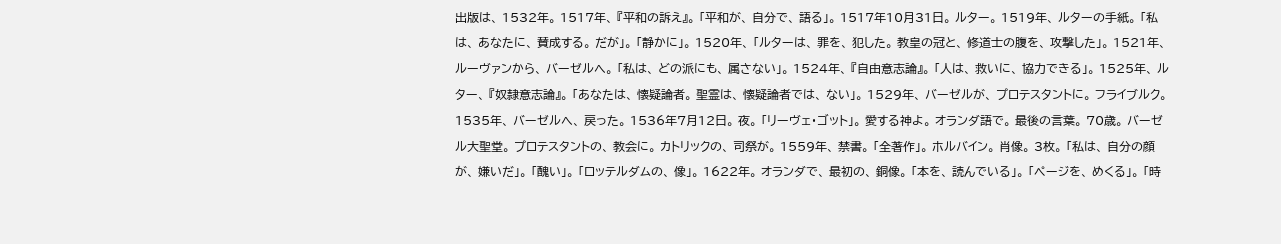出版は、 1532年。 1517年、 『平和の訴え』。 「平和が、 自分で、 語る」。 1517年10月31日。 ルター。 1519年、 ルターの手紙。 「私は、 あなたに、 賛成する。 だが」。 「静かに」。 1520年、 「ルターは、 罪を、 犯した。 教皇の冠と、 修道士の腹を、 攻撃した」。 1521年、 ルーヴァンから、 バーゼルへ。 「私は、 どの派にも、 属さない」。 1524年、 『自由意志論』。 「人は、 救いに、 協力できる」。 1525年、 ルター、 『奴隷意志論』。 「あなたは、 懐疑論者。 聖霊は、 懐疑論者では、 ない」。 1529年、 バーゼルが、 プロテスタントに。 フライブルク。 1535年、 バーゼルへ、 戻った。 1536年7月12日。 夜。 「リーヴェ・ゴット」。 愛する神よ。 オランダ語で。 最後の言葉。 70歳。 バーゼル大聖堂。 プロテスタントの、 教会に。 カトリックの、 司祭が。 1559年、 禁書。 「全著作」。 ホルバイン。 肖像。 3枚。 「私は、 自分の顔が、 嫌いだ」。 「醜い」。 「ロッテルダムの、 像」。 1622年。 オランダで、 最初の、 銅像。 「本を、 読んでいる」。 「ページを、 めくる」。 「時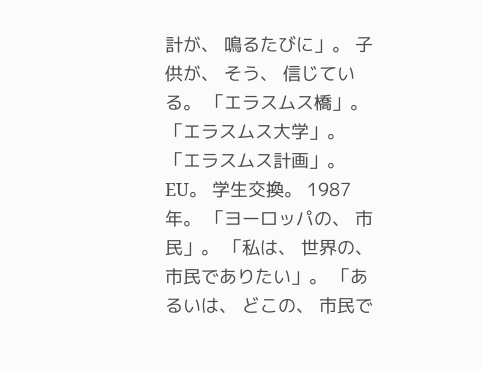計が、 鳴るたびに」。 子供が、 そう、 信じている。 「エラスムス橋」。 「エラスムス大学」。 「エラスムス計画」。 EU。 学生交換。 1987年。 「ヨーロッパの、 市民」。 「私は、 世界の、 市民でありたい」。 「あるいは、 どこの、 市民で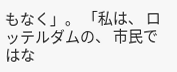もなく」。 「私は、 ロッテルダムの、 市民ではな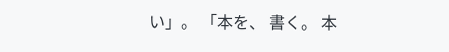い」。 「本を、 書く。 本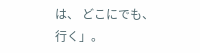は、 どこにでも、 行く」。